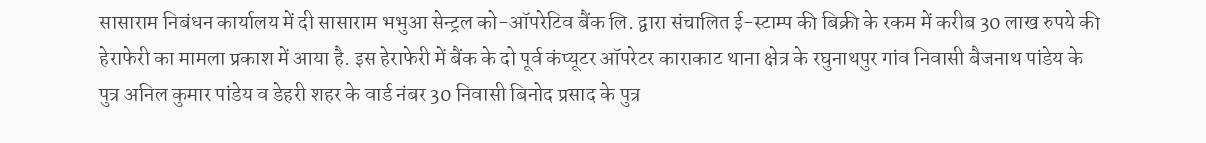सासाराम निबंधन कार्यालय में दी सासाराम भभुआ सेन्ट्रल को-ऑपरेटिव बैंक लि. द्वारा संचालित ई-स्टाम्प की बिक्री के रकम में करीब 30 लाख रुपये की हेराफेरी का मामला प्रकाश में आया है. इस हेराफेरी में बैंक के दो पूर्व कंप्यूटर ऑपरेटर काराकाट थाना क्षेत्र के रघुनाथपुर गांव निवासी बैजनाथ पांडेय के पुत्र अनिल कुमार पांडेय व डेहरी शहर के वार्ड नंबर 30 निवासी बिनोद प्रसाद के पुत्र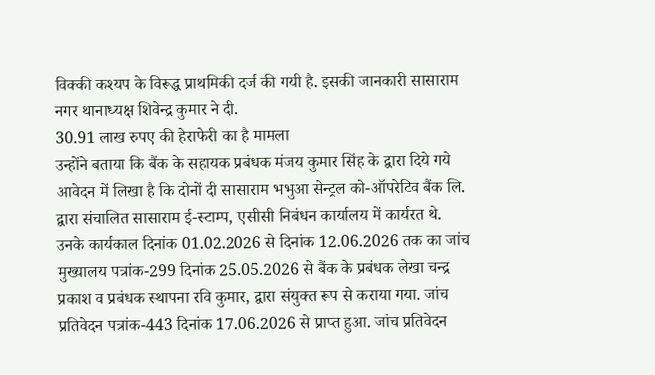विक्की कश्यप के विरूद्ध प्राथमिकी दर्ज की गयी है. इसकी जानकारी सासाराम नगर थानाध्यक्ष शिवेन्द्र कुमार ने दी.
30.91 लाख रुपए की हेराफेरी का है मामला
उन्होंने बताया कि बैंक के सहायक प्रबंधक मंजय कुमार सिंह के द्वारा दिये गये आवेदन में लिखा है कि दोनों दी सासाराम भभुआ सेन्ट्रल को-ऑपरेटिव बैंक लि. द्वारा संचालित सासाराम ई-स्टाम्प, एसीसी निबंधन कार्यालय में कार्यरत थे. उनके कार्यकाल दिनांक 01.02.2026 से दिनांक 12.06.2026 तक का जांच मुख्यालय पत्रांक-299 दिनांक 25.05.2026 से बैंक के प्रबंधक लेखा चन्द्र प्रकाश व प्रबंधक स्थापना रवि कुमार, द्वारा संयुक्त रूप से कराया गया. जांच प्रतिवेदन पत्रांक-443 दिनांक 17.06.2026 से प्राप्त हुआ. जांच प्रतिवेदन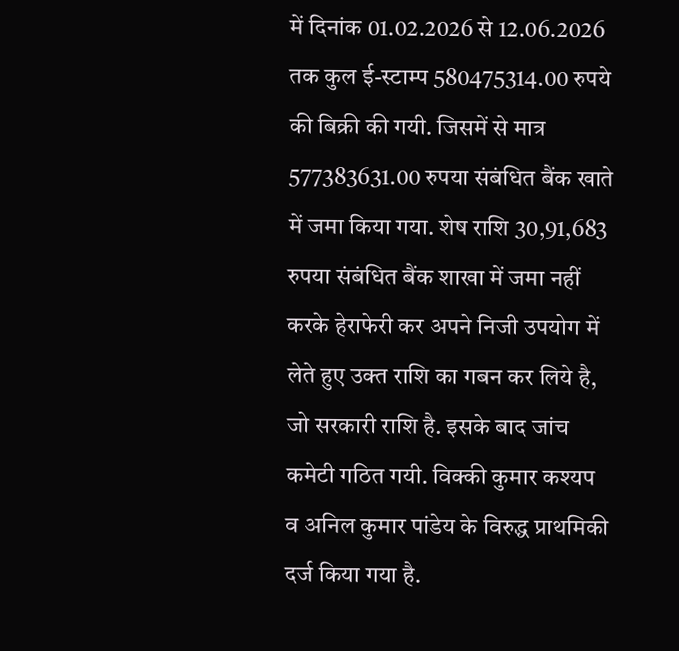में दिनांक 01.02.2026 से 12.06.2026 तक कुल ई-स्टाम्प 580475314.00 रुपये की बिक्री की गयी. जिसमें से मात्र 577383631.00 रुपया संबंधित बैंक खाते में जमा किया गया. शेष राशि 30,91,683 रुपया संबंधित बैंक शाखा में जमा नहीं करके हेराफेरी कर अपने निजी उपयोग में लेते हुए उक्त राशि का गबन कर लिये है, जो सरकारी राशि है. इसके बाद जांच कमेटी गठित गयी. विक्की कुमार कश्यप व अनिल कुमार पांडेय के विरुद्ध प्राथमिकी दर्ज किया गया है.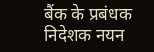बैंक के प्रबंधक निदेशक नयन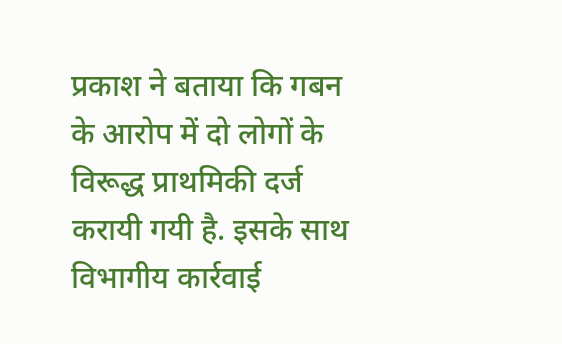प्रकाश ने बताया कि गबन के आरोप में दो लोगों के विरूद्ध प्राथमिकी दर्ज करायी गयी है. इसके साथ विभागीय कार्रवाई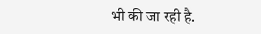भी की जा रही है.